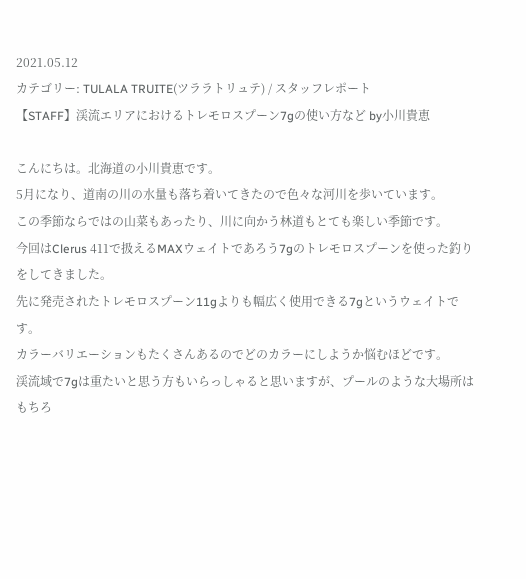2021.05.12
カテゴリー: TULALA TRUITE(ツララトリュテ) / スタッフレポート
【STAFF】渓流エリアにおけるトレモロスプーン7gの使い方など by小川貴恵

こんにちは。北海道の小川貴恵です。
5月になり、道南の川の水量も落ち着いてきたので色々な河川を歩いています。
この季節ならではの山菜もあったり、川に向かう林道もとても楽しい季節です。
今回はClerus 411で扱えるMAXウェイトであろう7gのトレモロスプーンを使った釣りをしてきました。
先に発売されたトレモロスプーン11gよりも幅広く使用できる7gというウェイトです。
カラーバリエーションもたくさんあるのでどのカラーにしようか悩むほどです。
渓流域で7gは重たいと思う方もいらっしゃると思いますが、プールのような大場所はもちろ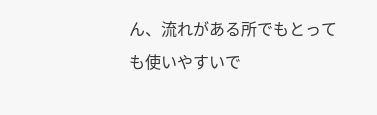ん、流れがある所でもとっても使いやすいで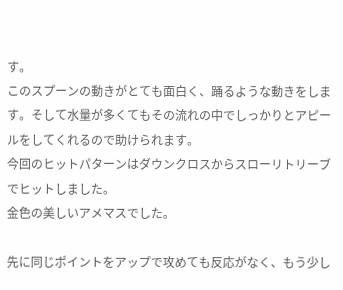す。
このスプーンの動きがとても面白く、踊るような動きをします。そして水量が多くてもその流れの中でしっかりとアピールをしてくれるので助けられます。
今回のヒットパターンはダウンクロスからスローリトリーブでヒットしました。
金色の美しいアメマスでした。

先に同じポイントをアップで攻めても反応がなく、もう少し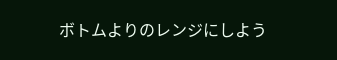ボトムよりのレンジにしよう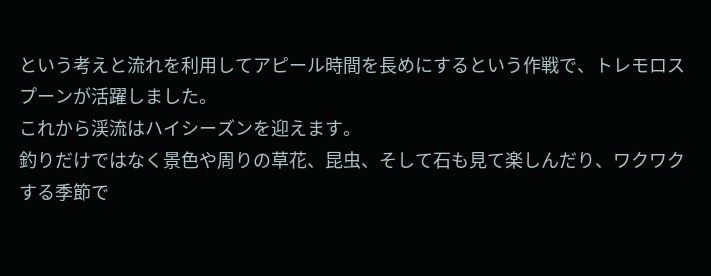という考えと流れを利用してアピール時間を長めにするという作戦で、トレモロスプーンが活躍しました。
これから渓流はハイシーズンを迎えます。
釣りだけではなく景色や周りの草花、昆虫、そして石も見て楽しんだり、ワクワクする季節で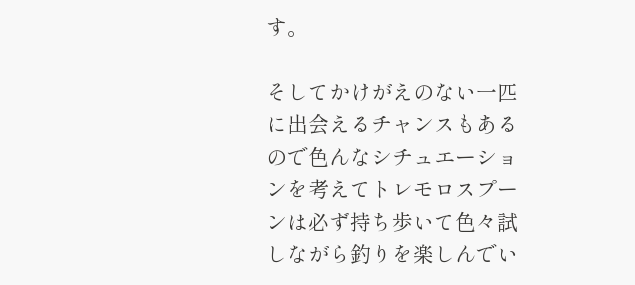す。

そしてかけがえのない一匹に出会えるチャンスもあるので色んなシチュエーションを考えてトレモロスプーンは必ず持ち歩いて色々試しながら釣りを楽しんでい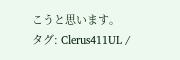こうと思います。
タグ: Clerus411UL /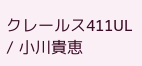クレールス411UL / 小川貴恵